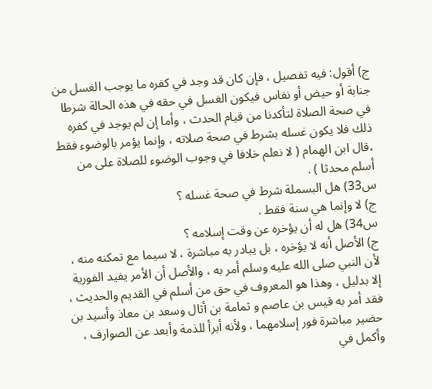ج) أقول: فيه تفصيل ، فإن كان قد وجد في كفره ما يوجب الغسل من جنابة أو حيض أو نفاس فيكون الغسل في حقه في هذه الحالة شرطا في صحة الصلاة لتأكدنا من قيام الحدث ، وأما إن لم يوجد في كفره ذلك فلا يكون غسله بشرط في صحة صلاته ، وإنما يؤمر بالوضوء فقط ،قال ابن الهمام ( لا نعلم خلافا في وجوب الوضوء للصلاة على من أسلم محدثا ) .
س33) هل البسملة شرط في صحة غسله ؟
ج) لا وإنما هي سنة فقط .
س34) هل له أن يؤخره عن وقت إسلامه ؟
ج) الأصل أنه لا يؤخره ، بل يبادر به مباشرة ، لا سيما مع تمكنه منه ، لأن النبي صلى الله عليه وسلم أمر به ، والأصل أن الأمر يفيد الفورية إلا بدليل ، وهذا هو المعروف في حق من أسلم في القديم والحديث ، فقد أمر به قيس بن عاصم و ثمامة بن أثال وسعد بن معاذ وأسيد بن حضير مباشرة فور إسلامهما ، ولأنه أبرأ للذمة وأبعد عن الصوارف ، وأكمل في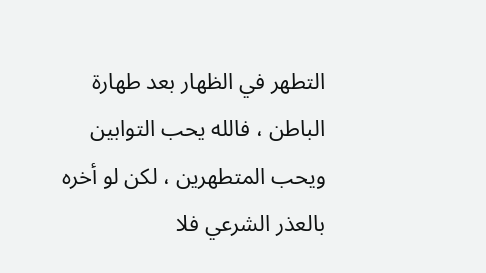التطهر في الظهار بعد طهارة الباطن ، فالله يحب التوابين ويحب المتطهرين ، لكن لو أخره بالعذر الشرعي فلا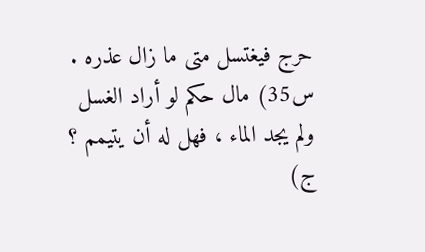حرج فيغتسل متى ما زال عذره .
س35) مال حكم لو أراد الغسل ولم يجد الماء ، فهل له أن يتيمم ؟
ج)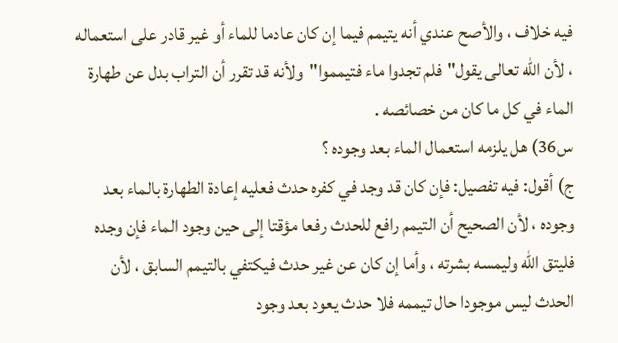فيه خلاف ، والأصح عندي أنه يتيمم فيما إن كان عادما للماء أو غير قادر على استعماله ، لأن الله تعالى يقول"فلم تجدوا ماء فتيمموا"ولأنه قد تقرر أن التراب بدل عن طهارة الماء في كل ما كان من خصائصه .
س36) هل يلزمه استعمال الماء بعد وجوده ؟
ج) أقول: فيه تفصيل: فإن كان قد وجد في كفره حدث فعليه إعادة الطهارة بالماء بعد وجوده ، لأن الصحيح أن التيمم رافع للحدث رفعا مؤقتا إلى حين وجود الماء فإن وجده فليتق الله وليمسه بشرته ، وأما إن كان عن غير حدث فيكتفي بالتيمم السابق ، لأن الحدث ليس موجودا حال تيممه فلا حدث يعود بعد وجود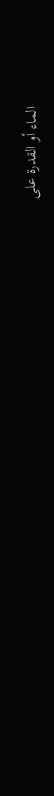الماء أو القدرة على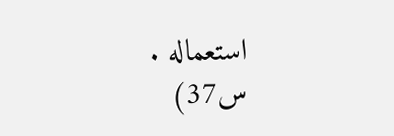استعماله .
س37)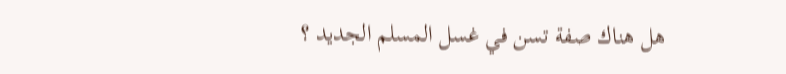هل هناك صفة تسن في غسل المسلم الجديد ؟